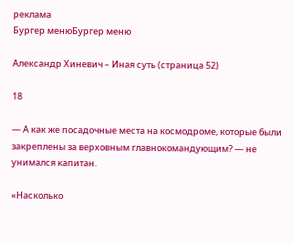реклама
Бургер менюБургер меню

Александр Хиневич – Иная суть (страница 52)

18

— А как же посадочные места на космодроме, которые были закреплены за верховным главнокомандующим? — не унимался капитан.

«Насколько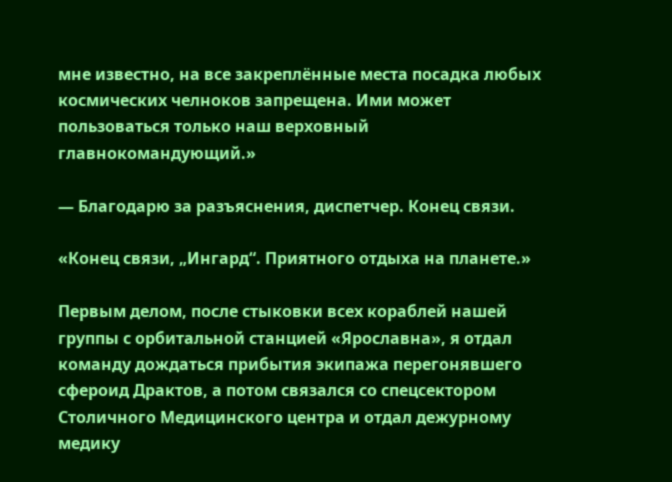мне известно, на все закреплённые места посадка любых космических челноков запрещена. Ими может пользоваться только наш верховный главнокомандующий.»

— Благодарю за разъяснения, диспетчер. Конец связи.

«Конец связи, „Ингард“. Приятного отдыха на планете.»

Первым делом, после стыковки всех кораблей нашей группы с орбитальной станцией «Ярославна», я отдал команду дождаться прибытия экипажа перегонявшего сфероид Драктов, а потом связался со спецсектором Столичного Медицинского центра и отдал дежурному медику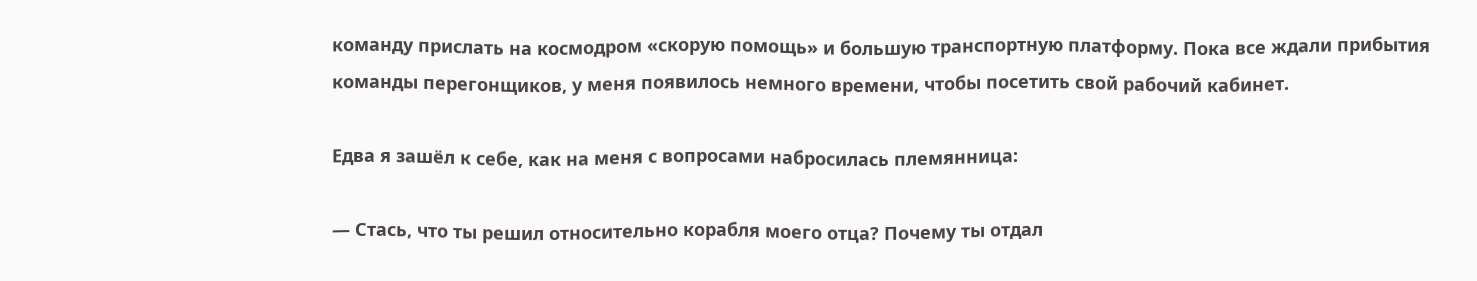команду прислать на космодром «скорую помощь» и большую транспортную платформу. Пока все ждали прибытия команды перегонщиков, у меня появилось немного времени, чтобы посетить свой рабочий кабинет.

Едва я зашёл к себе, как на меня с вопросами набросилась племянница:

— Стась, что ты решил относительно корабля моего отца? Почему ты отдал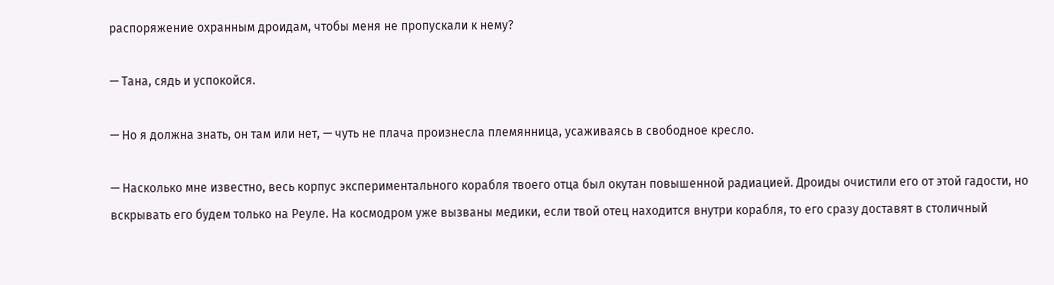распоряжение охранным дроидам, чтобы меня не пропускали к нему?

— Тана, сядь и успокойся.

— Но я должна знать, он там или нет, — чуть не плача произнесла племянница, усаживаясь в свободное кресло.

— Насколько мне известно, весь корпус экспериментального корабля твоего отца был окутан повышенной радиацией. Дроиды очистили его от этой гадости, но вскрывать его будем только на Реуле. На космодром уже вызваны медики, если твой отец находится внутри корабля, то его сразу доставят в столичный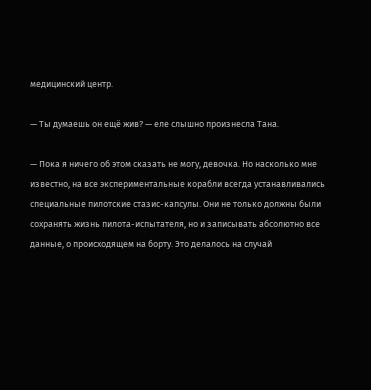медицинский центр.

— Ты думаешь он ещё жив? — еле слышно произнесла Тана.

— Пока я ничего об этом сказать не могу, девочка. Но насколько мне известно, на все экспериментальные корабли всегда устанавливались специальные пилотские стазис-капсулы. Они не только должны были сохранять жизнь пилота-испытателя, но и записывать абсолютно все данные, о происходящем на борту. Это делалось на случай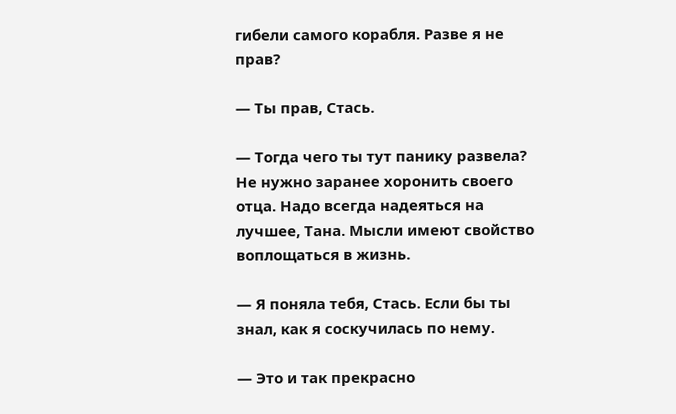гибели самого корабля. Разве я не прав?

— Ты прав, Стась.

— Тогда чего ты тут панику развела? Не нужно заранее хоронить своего отца. Надо всегда надеяться на лучшее, Тана. Мысли имеют свойство воплощаться в жизнь.

— Я поняла тебя, Стась. Если бы ты знал, как я соскучилась по нему.

— Это и так прекрасно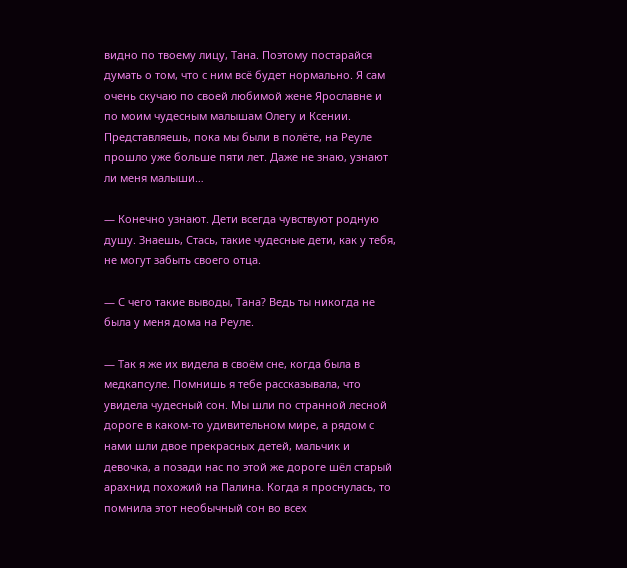видно по твоему лицу, Тана. Поэтому постарайся думать о том, что с ним всё будет нормально. Я сам очень скучаю по своей любимой жене Ярославне и по моим чудесным малышам Олегу и Ксении. Представляешь, пока мы были в полёте, на Реуле прошло уже больше пяти лет. Даже не знаю, узнают ли меня малыши…

— Конечно узнают. Дети всегда чувствуют родную душу. Знаешь, Стась, такие чудесные дети, как у тебя, не могут забыть своего отца.

— С чего такие выводы, Тана? Ведь ты никогда не была у меня дома на Реуле.

— Так я же их видела в своём сне, когда была в медкапсуле. Помнишь я тебе рассказывала, что увидела чудесный сон. Мы шли по странной лесной дороге в каком-то удивительном мире, а рядом с нами шли двое прекрасных детей, мальчик и девочка, а позади нас по этой же дороге шёл старый арахнид похожий на Палина. Когда я проснулась, то помнила этот необычный сон во всех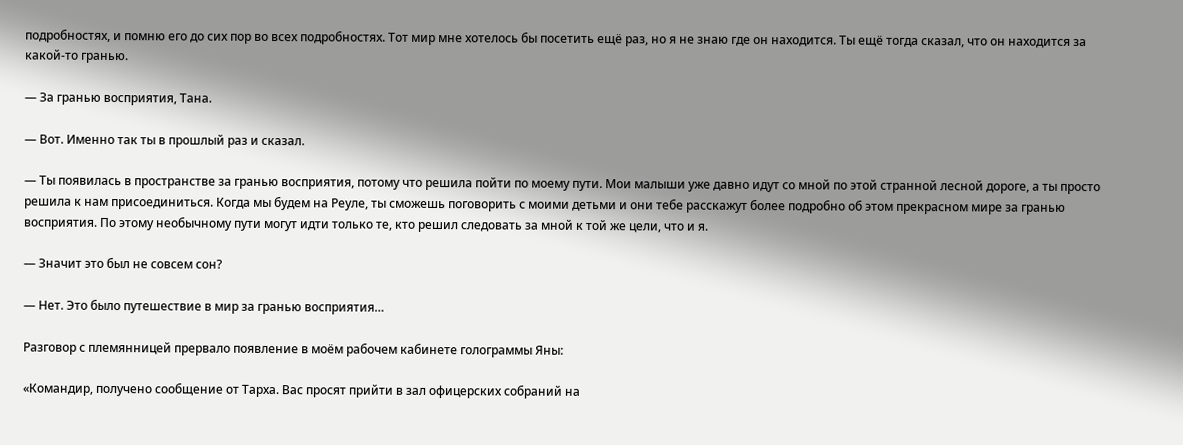подробностях, и помню его до сих пор во всех подробностях. Тот мир мне хотелось бы посетить ещё раз, но я не знаю где он находится. Ты ещё тогда сказал, что он находится за какой-то гранью.

— За гранью восприятия, Тана.

— Вот. Именно так ты в прошлый раз и сказал.

— Ты появилась в пространстве за гранью восприятия, потому что решила пойти по моему пути. Мои малыши уже давно идут со мной по этой странной лесной дороге, а ты просто решила к нам присоединиться. Когда мы будем на Реуле, ты сможешь поговорить с моими детьми и они тебе расскажут более подробно об этом прекрасном мире за гранью восприятия. По этому необычному пути могут идти только те, кто решил следовать за мной к той же цели, что и я.

— Значит это был не совсем сон?

— Нет. Это было путешествие в мир за гранью восприятия…

Разговор с племянницей прервало появление в моём рабочем кабинете голограммы Яны:

«Командир, получено сообщение от Тарха. Вас просят прийти в зал офицерских собраний на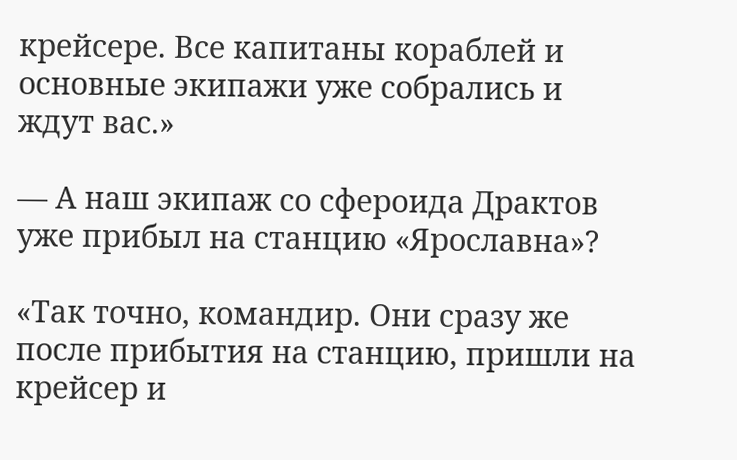крейсере. Все капитаны кораблей и основные экипажи уже собрались и ждут вас.»

— А наш экипаж со сфероида Драктов уже прибыл на станцию «Ярославна»?

«Так точно, командир. Они сразу же после прибытия на станцию, пришли на крейсер и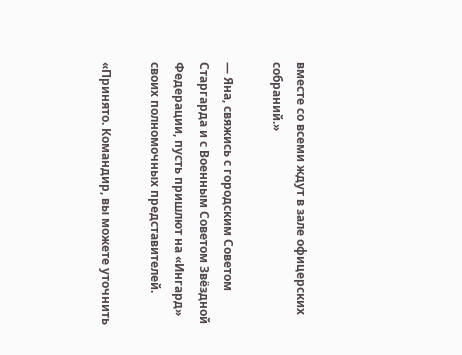вместе со всеми ждут в зале офицерских собраний.»

— Яна, свяжись с городским Советом Старгарда и с Военным Советом Звёздной Федерации, пусть пришлют на «Ингард» своих полномочных представителей.

«Принято. Командир, вы можете уточнить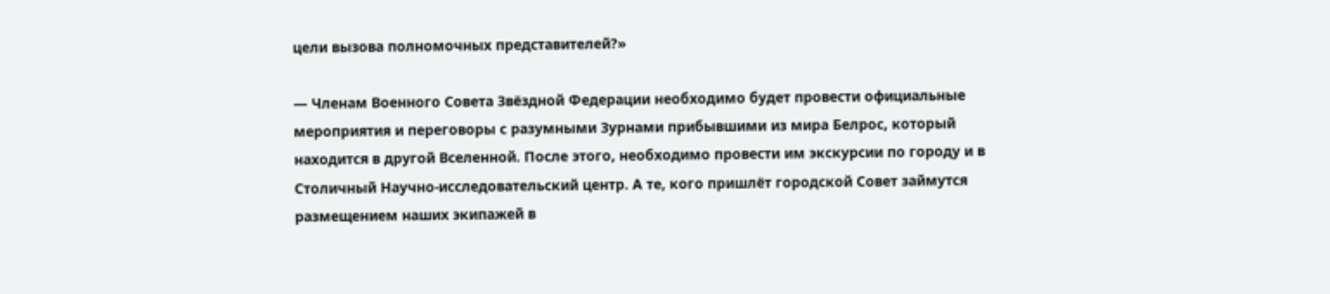цели вызова полномочных представителей?»

— Членам Военного Совета Звёздной Федерации необходимо будет провести официальные мероприятия и переговоры с разумными Зурнами прибывшими из мира Белрос, который находится в другой Вселенной. После этого, необходимо провести им экскурсии по городу и в Столичный Научно-исследовательский центр. А те, кого пришлёт городской Совет займутся размещением наших экипажей в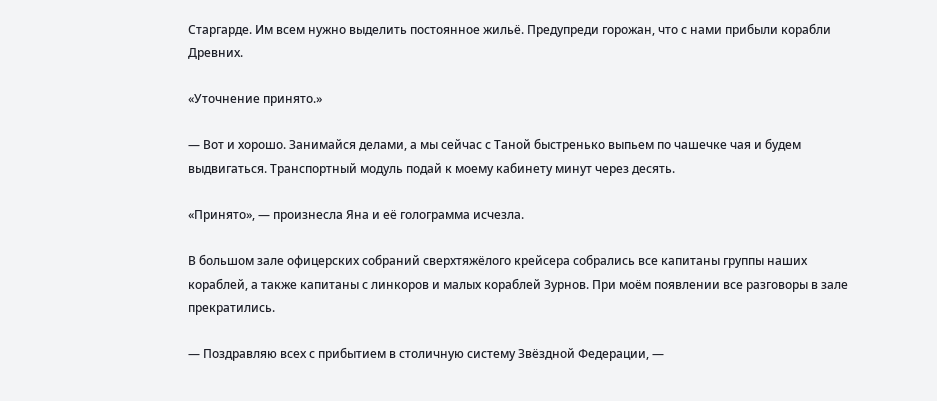Старгарде. Им всем нужно выделить постоянное жильё. Предупреди горожан, что с нами прибыли корабли Древних.

«Уточнение принято.»

— Вот и хорошо. Занимайся делами, а мы сейчас с Таной быстренько выпьем по чашечке чая и будем выдвигаться. Транспортный модуль подай к моему кабинету минут через десять.

«Принято», — произнесла Яна и её голограмма исчезла.

В большом зале офицерских собраний сверхтяжёлого крейсера собрались все капитаны группы наших кораблей, а также капитаны с линкоров и малых кораблей Зурнов. При моём появлении все разговоры в зале прекратились.

— Поздравляю всех с прибытием в столичную систему Звёздной Федерации, —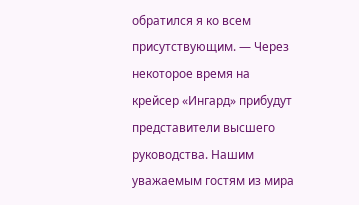обратился я ко всем присутствующим. — Через некоторое время на крейсер «Ингард» прибудут представители высшего руководства. Нашим уважаемым гостям из мира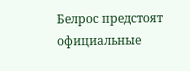Белрос предстоят официальные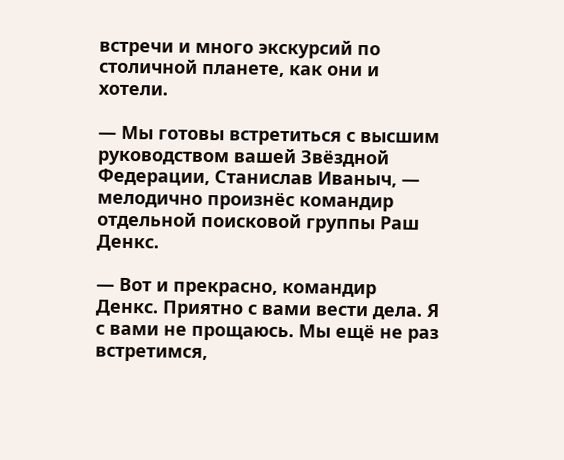встречи и много экскурсий по столичной планете, как они и хотели.

— Мы готовы встретиться с высшим руководством вашей Звёздной Федерации, Станислав Иваныч, — мелодично произнёс командир отдельной поисковой группы Раш Денкс.

— Вот и прекрасно, командир Денкс. Приятно с вами вести дела. Я с вами не прощаюсь. Мы ещё не раз встретимся,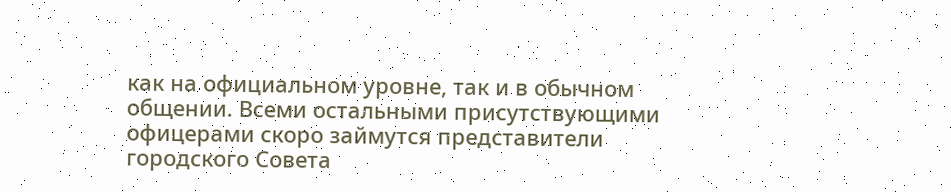как на официальном уровне, так и в обычном общении. Всеми остальными присутствующими офицерами скоро займутся представители городского Совета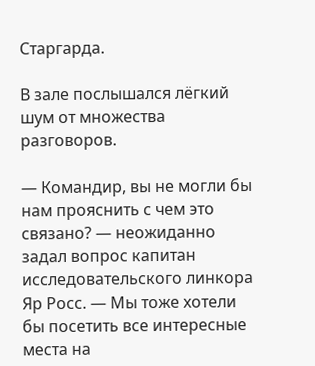Старгарда.

В зале послышался лёгкий шум от множества разговоров.

— Командир, вы не могли бы нам прояснить с чем это связано? — неожиданно задал вопрос капитан исследовательского линкора Яр Росс. — Мы тоже хотели бы посетить все интересные места на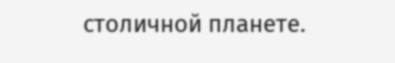столичной планете.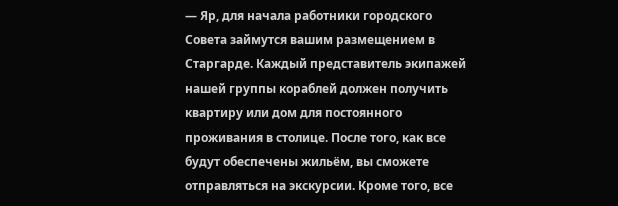— Яр, для начала работники городского Совета займутся вашим размещением в Старгарде. Каждый представитель экипажей нашей группы кораблей должен получить квартиру или дом для постоянного проживания в столице. После того, как все будут обеспечены жильём, вы сможете отправляться на экскурсии. Кроме того, все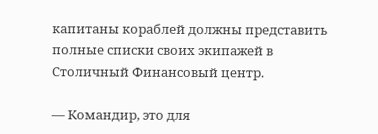капитаны кораблей должны представить полные списки своих экипажей в Столичный Финансовый центр.

— Командир, это для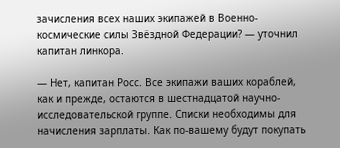зачисления всех наших экипажей в Военно-космические силы Звёздной Федерации? — уточнил капитан линкора.

— Нет, капитан Росс. Все экипажи ваших кораблей, как и прежде, остаются в шестнадцатой научно-исследовательской группе. Списки необходимы для начисления зарплаты. Как по-вашему будут покупать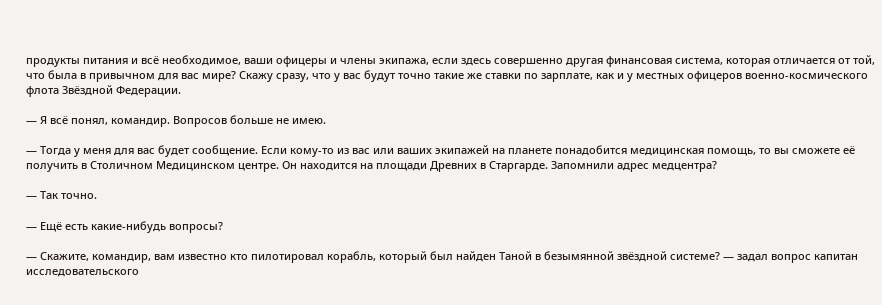продукты питания и всё необходимое, ваши офицеры и члены экипажа, если здесь совершенно другая финансовая система, которая отличается от той, что была в привычном для вас мире? Скажу сразу, что у вас будут точно такие же ставки по зарплате, как и у местных офицеров военно-космического флота Звёздной Федерации.

— Я всё понял, командир. Вопросов больше не имею.

— Тогда у меня для вас будет сообщение. Если кому-то из вас или ваших экипажей на планете понадобится медицинская помощь, то вы сможете её получить в Столичном Медицинском центре. Он находится на площади Древних в Старгарде. Запомнили адрес медцентра?

— Так точно.

— Ещё есть какие-нибудь вопросы?

— Скажите, командир, вам известно кто пилотировал корабль, который был найден Таной в безымянной звёздной системе? — задал вопрос капитан исследовательского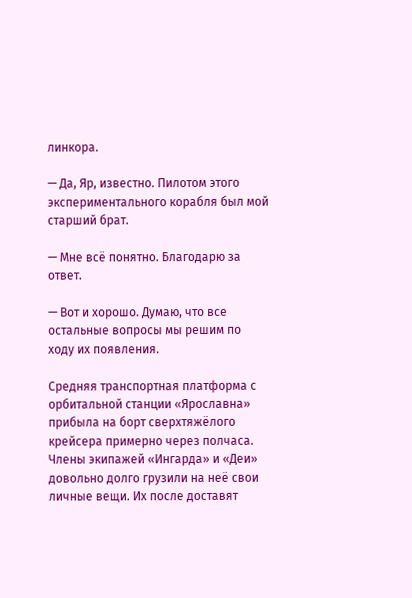линкора.

— Да, Яр, известно. Пилотом этого экспериментального корабля был мой старший брат.

— Мне всё понятно. Благодарю за ответ.

— Вот и хорошо. Думаю, что все остальные вопросы мы решим по ходу их появления.

Средняя транспортная платформа с орбитальной станции «Ярославна» прибыла на борт сверхтяжёлого крейсера примерно через полчаса. Члены экипажей «Ингарда» и «Деи» довольно долго грузили на неё свои личные вещи. Их после доставят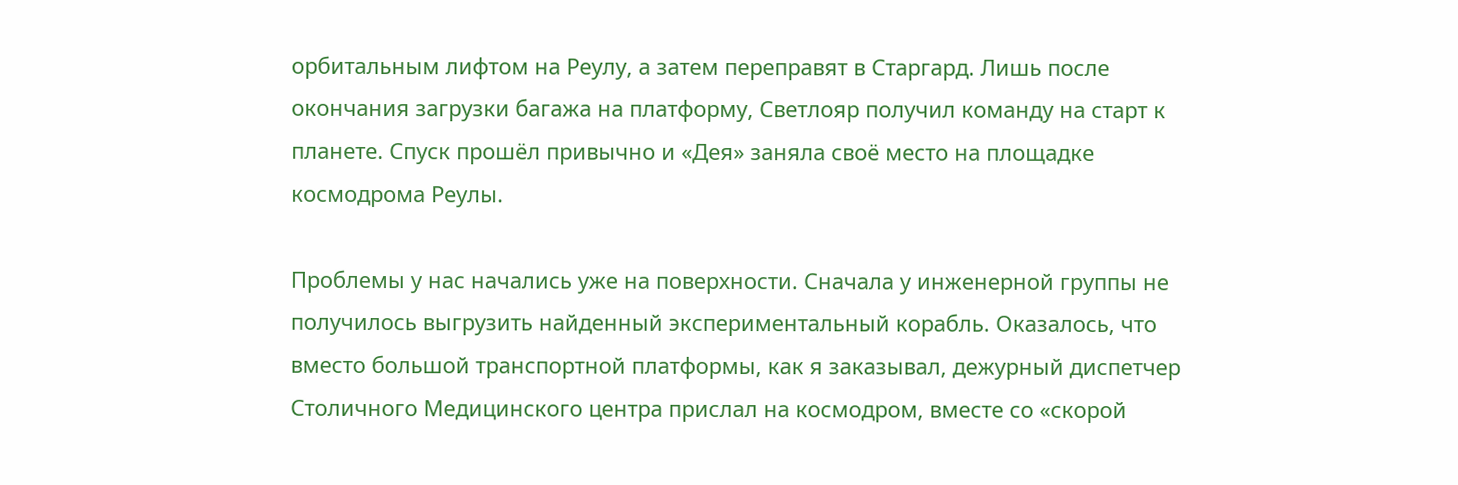орбитальным лифтом на Реулу, а затем переправят в Старгард. Лишь после окончания загрузки багажа на платформу, Светлояр получил команду на старт к планете. Спуск прошёл привычно и «Дея» заняла своё место на площадке космодрома Реулы.

Проблемы у нас начались уже на поверхности. Сначала у инженерной группы не получилось выгрузить найденный экспериментальный корабль. Оказалось, что вместо большой транспортной платформы, как я заказывал, дежурный диспетчер Столичного Медицинского центра прислал на космодром, вместе со «скорой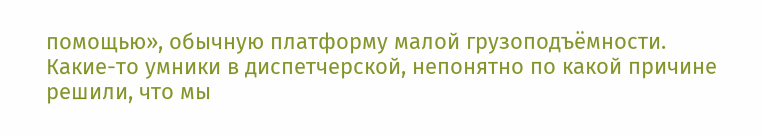помощью», обычную платформу малой грузоподъёмности. Какие-то умники в диспетчерской, непонятно по какой причине решили, что мы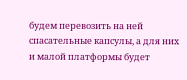будем перевозить на ней спасательные капсулы, а для них и малой платформы будет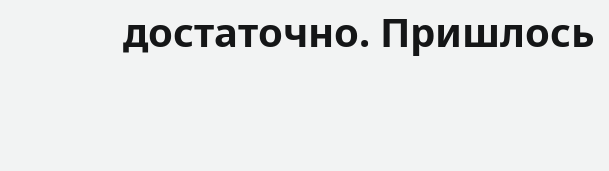достаточно. Пришлось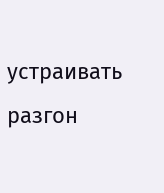устраивать разгон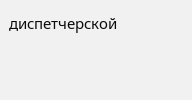диспетчерской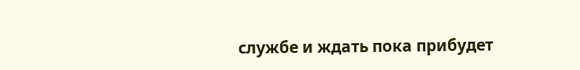службе и ждать пока прибудет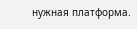нужная платформа.